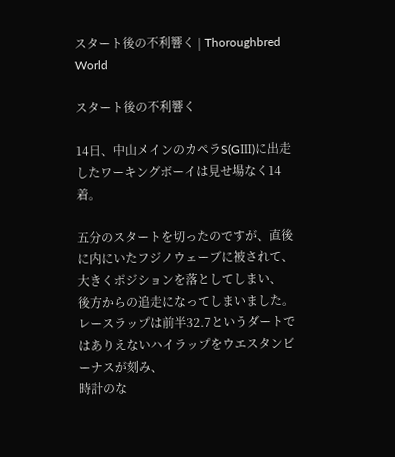スタート後の不利響く | Thoroughbred World

スタート後の不利響く

14日、中山メインのカペラS(GⅢ)に出走したワーキングボーイは見せ場なく14着。

五分のスタートを切ったのですが、直後に内にいたフジノウェーブに被されて、大きくポジションを落としてしまい、
後方からの追走になってしまいました。
レースラップは前半32.7というダートではありえないハイラップをウエスタンビーナスが刻み、
時計のな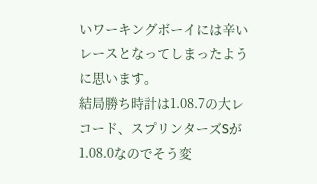いワーキングボーイには辛いレースとなってしまったように思います。
結局勝ち時計は1.08.7の大レコード、スプリンターズSが1.08.0なのでそう変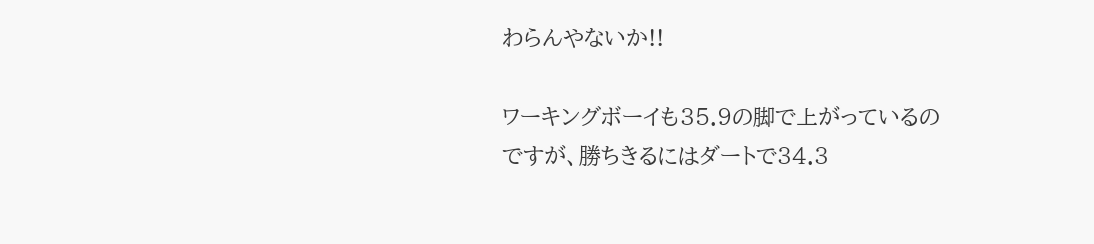わらんやないか!!

ワーキングボーイも35.9の脚で上がっているのですが、勝ちきるにはダートで34.3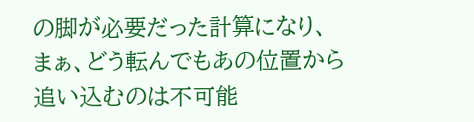の脚が必要だった計算になり、
まぁ、どう転んでもあの位置から追い込むのは不可能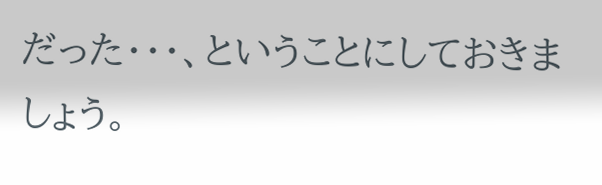だった・・・、ということにしておきましょう。